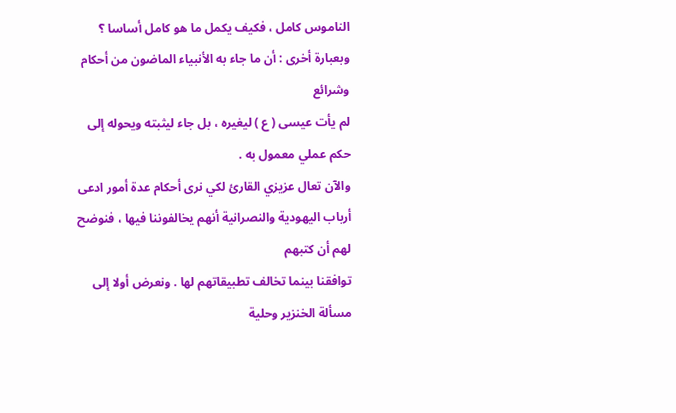الناموس كامل ، فكيف يكمل ما هو كامل أساسا ؟
وبعبارة أخرى : أن ما جاء به الأنبياء الماضون من أحكام وشرائع
لم يأت عيسى ( ع ) ليغيره ، بل جاء ليثبته ويحوله إلى حكم عملي معمول به .
والآن تعال عزيزي القارئ لكي نرى أحكام عدة أمور ادعى
أرباب اليهودية والنصرانية أنهم يخالفوننا فيها ، فنوضح لهم أن كتبهم
توافقنا بينما تخالف تطبيقاتهم لها . ونعرض أولا إلى مسألة الخنزير وحلية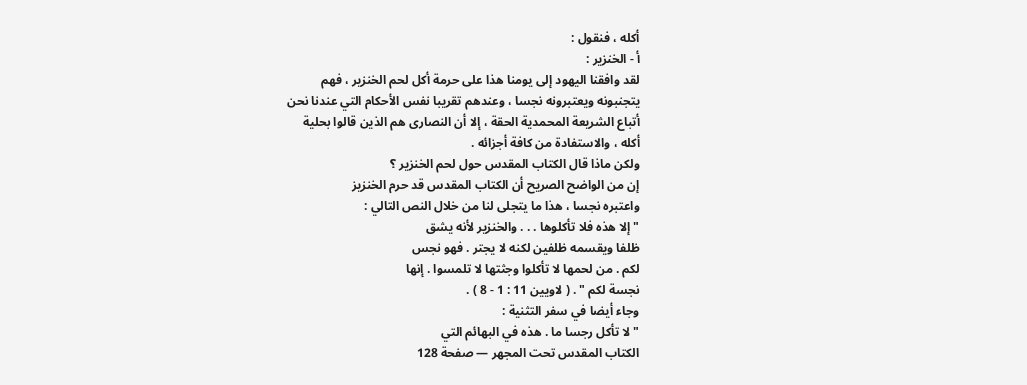أكله ، فنقول :
أ - الخنزير :
لقد وافقنا اليهود إلى يومنا هذا على حرمة أكل لحم الخنزير ، فهم
يتجنبونه ويعتبرونه نجسا ، وعندهم تقريبا نفس الأحكام التي عندنا نحن
أتباع الشريعة المحمدية الحقة ، إلا أن النصارى هم الذين قالوا بحلية
أكله ، والاستفادة من كافة أجزائه .
ولكن ماذا قال الكتاب المقدس حول لحم الخنزير ؟
إن من الواضح الصريح أن الكتاب المقدس قد حرم الخنزيز
واعتبره نجسا ، هذا ما يتجلى لنا من خلال النص التالي :
" إلا هذه فلا تأكلوها . . . والخنزير لأنه يشق
ظلفا ويقسمه ظلفين لكنه لا يجتر . فهو نجس
لكم . من لحمها لا تأكلوا وجثتها لا تلمسوا . إنها
نجسة لكم " . ( لاويين 11 : 1 - 8 ) .
وجاء أيضا في سفر التثنية :
" لا تأكل رجسا ما . هذه في البهائم التي
الكتاب المقدس تحت المجهر — صفحة 128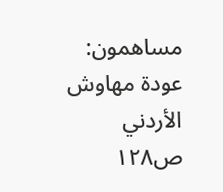مساهمون: عودة مهاوش الأردني
ص١٢٨